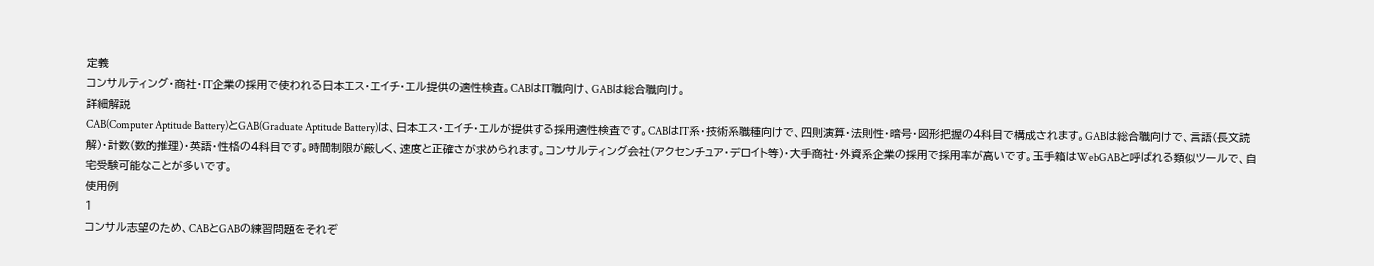定義
コンサルティング・商社・IT企業の採用で使われる日本エス・エイチ・エル提供の適性検査。CABはIT職向け、GABは総合職向け。
詳細解説
CAB(Computer Aptitude Battery)とGAB(Graduate Aptitude Battery)は、日本エス・エイチ・エルが提供する採用適性検査です。CABはIT系・技術系職種向けで、四則演算・法則性・暗号・図形把握の4科目で構成されます。GABは総合職向けで、言語(長文読解)・計数(数的推理)・英語・性格の4科目です。時間制限が厳しく、速度と正確さが求められます。コンサルティング会社(アクセンチュア・デロイト等)・大手商社・外資系企業の採用で採用率が高いです。玉手箱はWebGABと呼ばれる類似ツールで、自宅受験可能なことが多いです。
使用例
1
コンサル志望のため、CABとGABの練習問題をそれぞ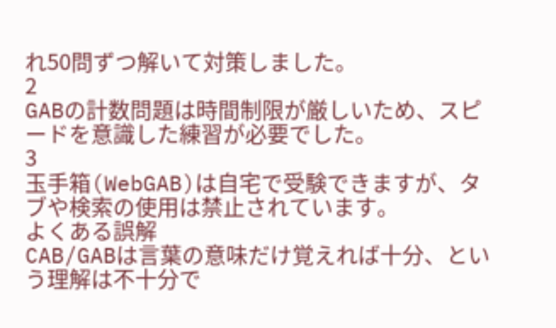れ50問ずつ解いて対策しました。
2
GABの計数問題は時間制限が厳しいため、スピードを意識した練習が必要でした。
3
玉手箱(WebGAB)は自宅で受験できますが、タブや検索の使用は禁止されています。
よくある誤解
CAB/GABは言葉の意味だけ覚えれば十分、という理解は不十分で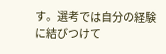す。選考では自分の経験に結びつけて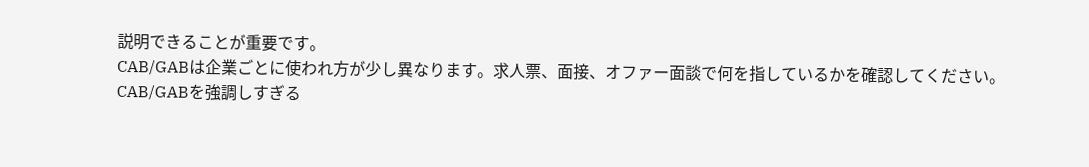説明できることが重要です。
CAB/GABは企業ごとに使われ方が少し異なります。求人票、面接、オファー面談で何を指しているかを確認してください。
CAB/GABを強調しすぎる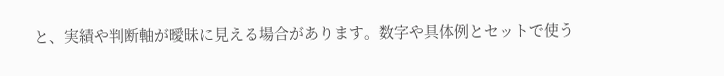と、実績や判断軸が曖昧に見える場合があります。数字や具体例とセットで使う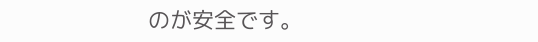のが安全です。